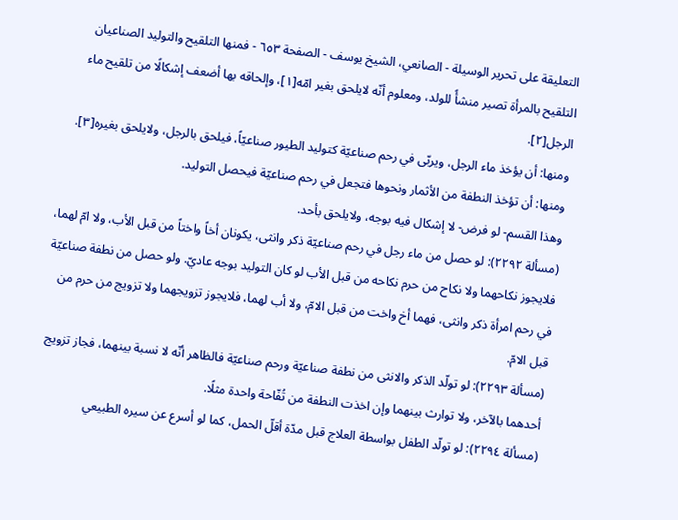التعليقة على تحرير الوسيلة - الصانعي، الشيخ يوسف - الصفحة ٦٥٣ - فمنها التلقيح والتوليد الصناعيان
التلقيح بالمرأة تصير منشأً للولد، ومعلوم أنّه لايلحق بغير امّه[١]، وإلحاقه بها أضعف إشكالًا من تلقيح ماء الرجل[٢].
ومنها: أن يؤخذ ماء الرجل، ويربّى في رحم صناعيّة كتوليد الطيور صناعيّاً، فيلحق بالرجل، ولايلحق بغيره[٣].
ومنها: أن تؤخذ النطفة من الأثمار ونحوها فتجعل في رحم صناعيّة فيحصل التوليد.
وهذا القسم- لو فرض- لا إشكال فيه بوجه، ولايلحق بأحد.
(مسألة ٢٢٩٢): لو حصل من ماء رجل في رحم صناعيّة ذكر وانثى، يكونان أخاً واختاً من قبل الأب، ولا امّ لهما، فلايجوز نكاحهما ولا نكاح من حرم نكاحه من قبل الأب لو كان التوليد بوجه عاديّ. ولو حصل من نطفة صناعيّة في رحم امرأة ذكر وانثى، فهما أخ واخت من قبل الامّ، ولا أب لهما، فلايجوز تزويجهما ولا تزويج من حرم من قبل الامّ.
(مسألة ٢٢٩٣): لو تولّد الذكر والانثى من نطفة صناعيّة ورحم صناعيّة فالظاهر أنّه لا نسبة بينهما، فجاز تزويج أحدهما بالآخر، ولا توارث بينهما وإن اخذت النطفة من تُفّاحة واحدة مثلًا.
(مسألة ٢٢٩٤): لو تولّد الطفل بواسطة العلاج قبل مدّة أقلّ الحمل، كما لو أسرع عن سيره الطبيعي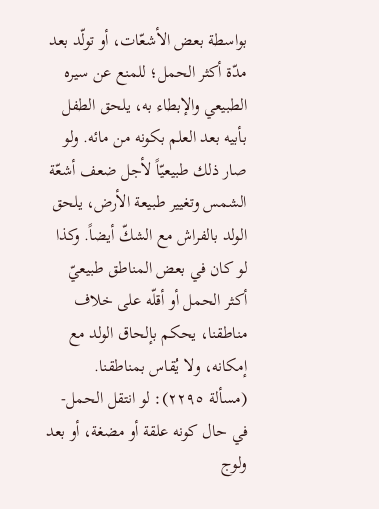بواسطة بعض الأشعّات، أو تولّد بعد مدّة أكثر الحمل؛ للمنع عن سيره الطبيعي والإبطاء به، يلحق الطفل بأبيه بعد العلم بكونه من مائه. ولو صار ذلك طبيعيّاً لأجل ضعف أشعّة الشمس وتغيير طبيعة الأرض، يلحق الولد بالفراش مع الشكّ أيضاً. وكذا لو كان في بعض المناطق طبيعيّ أكثر الحمل أو أقلّه على خلاف مناطقنا، يحكم بإلحاق الولد مع إمكانه، ولا يُقاس بمناطقنا.
(مسألة ٢٢٩٥): لو انتقل الحمل- في حال كونه علقة أو مضغة، أو بعد ولوج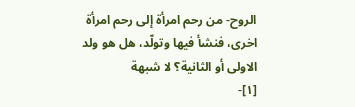الروح- من رحم امرأة إلى رحم امرأة اخرى، فنشأ فيها وتولّد، هل هو ولد الاولى أو الثانية؟ لا شبهة
[١]-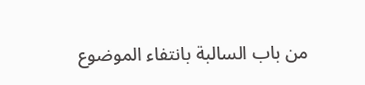من باب السالبة بانتفاء الموضوع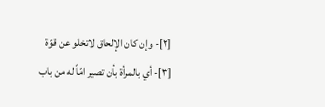[٢]- وإن كان الإلحاق لاتخلو عن قوّة
[٣]- أي بالمرأة بأن تصير امّاً له من باب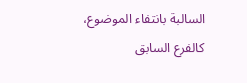السالبة بانتفاء الموضوع، كالفرع السابق